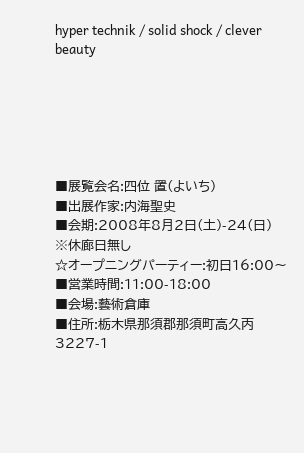hyper technik / solid shock / clever beauty






■展覧会名:四位 置(よいち)
■出展作家:内海聖史
■会期:2008年8月2日(土)-24(日)
※休廊日無し
☆オープニングパーティー:初日16:00〜
■営業時間:11:00-18:00
■会場:藝術倉庫
■住所:栃木県那須郡那須町高久丙3227-1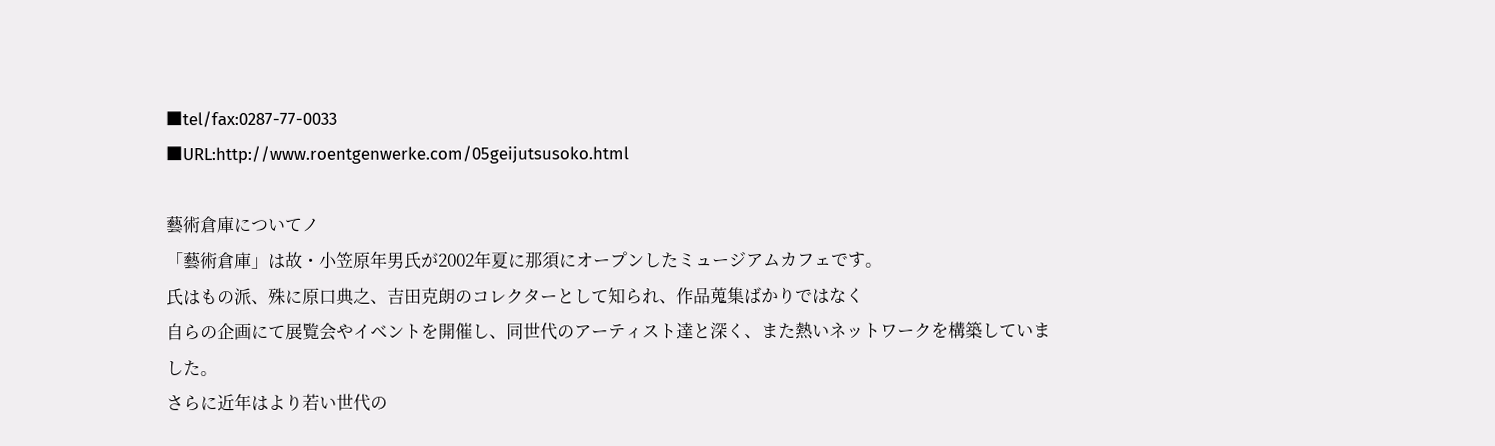■tel/fax:0287-77-0033
■URL:http://www.roentgenwerke.com/05geijutsusoko.html

藝術倉庫についてノ
「藝術倉庫」は故・小笠原年男氏が2002年夏に那須にオープンしたミュージアムカフェです。
氏はもの派、殊に原口典之、吉田克朗のコレクターとして知られ、作品蒐集ばかりではなく
自らの企画にて展覧会やイベントを開催し、同世代のアーティスト達と深く、また熱いネットワークを構築していました。
さらに近年はより若い世代の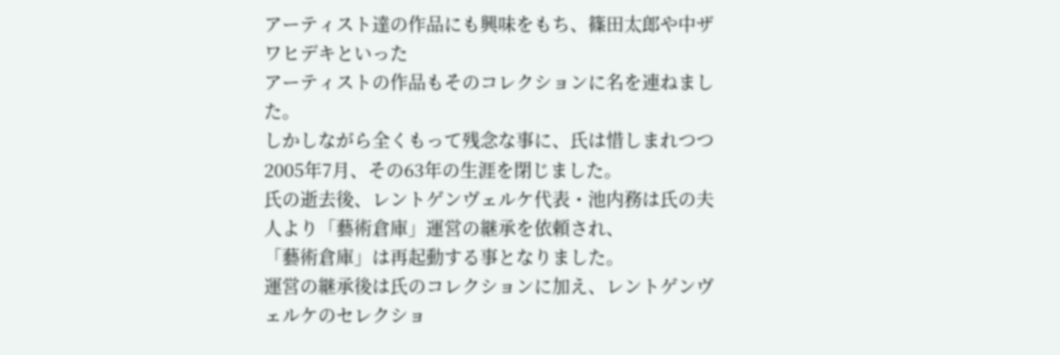アーティスト達の作品にも興味をもち、篠田太郎や中ザワヒデキといった
アーティストの作品もそのコレクションに名を連ねました。
しかしながら全くもって残念な事に、氏は惜しまれつつ2005年7月、その63年の生涯を閉じました。
氏の逝去後、レントゲンヴェルケ代表・池内務は氏の夫人より「藝術倉庫」運営の継承を依頼され、
「藝術倉庫」は再起動する事となりました。
運営の継承後は氏のコレクションに加え、レントゲンヴェルケのセレクショ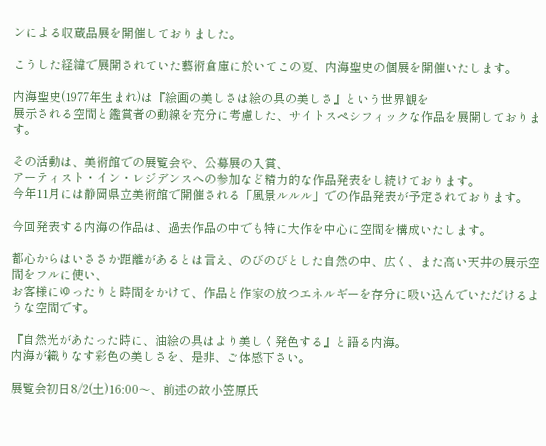ンによる収蔵品展を開催しておりました。

こうした経緯で展開されていた藝術倉庫に於いてこの夏、内海聖史の個展を開催いたします。

内海聖史(1977年生まれ)は『絵画の美しさは絵の具の美しさ』という世界観を
展示される空間と鑑賞者の動線を充分に考慮した、サイトスペシフィックな作品を展開しております。

その活動は、美術館での展覧会や、公募展の入賞、
アーティスト・イン・レジデンスへの参加など精力的な作品発表をし続けております。
今年11月には静岡県立美術館で開催される「風景ルルル」での作品発表が予定されております。

今回発表する内海の作品は、過去作品の中でも特に大作を中心に空間を構成いたします。

都心からはいささか距離があるとは言え、のびのびとした自然の中、広く、また高い天井の展示空間をフルに使い、
お客様にゆったりと時間をかけて、作品と作家の放つエネルギーを存分に吸い込んでいただけるような空間です。

『自然光があたった時に、油絵の具はより美しく発色する』と語る内海。
内海が織りなす彩色の美しさを、是非、ご体感下さい。

展覧会初日8/2(土)16:00〜、前述の故小笠原氏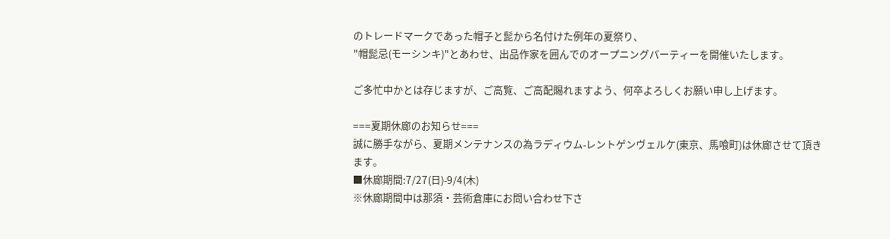のトレードマークであった帽子と髭から名付けた例年の夏祭り、
"帽髭忌(モーシンキ)"とあわせ、出品作家を囲んでのオープニングパーティーを開催いたします。

ご多忙中かとは存じますが、ご高覧、ご高配賜れますよう、何卒よろしくお願い申し上げます。

===夏期休廊のお知らせ===
誠に勝手ながら、夏期メンテナンスの為ラディウム-レントゲンヴェルケ(東京、馬喰町)は休廊させて頂きます。
■休廊期間:7/27(日)-9/4(木)
※休廊期間中は那須・芸術倉庫にお問い合わせ下さ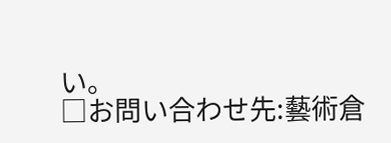い。
□お問い合わせ先:藝術倉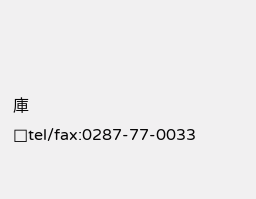庫
□tel/fax:0287-77-0033